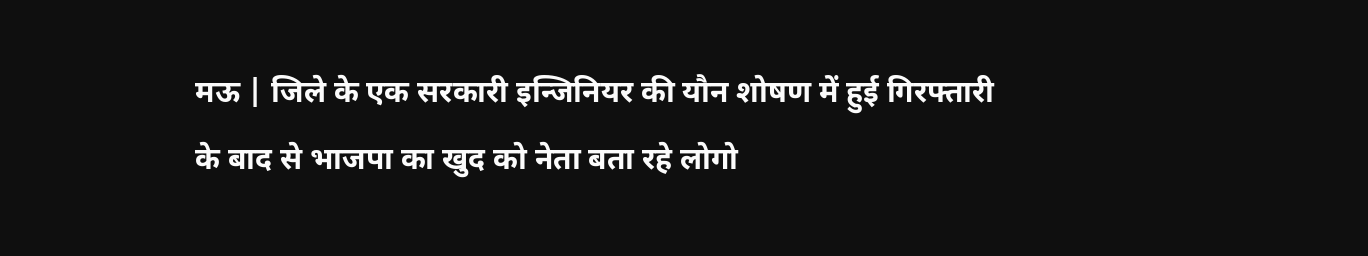मऊ | जिले के एक सरकारी इन्जिनियर की यौन शोषण में हुई गिरफ्तारी के बाद से भाजपा का खुद को नेता बता रहे लोगो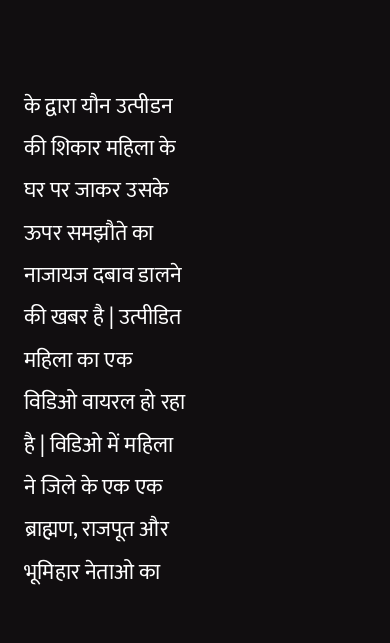के द्वारा यौन उत्पीडन की शिकार महिला के घर पर जाकर उसके ऊपर समझौते का नाजायज दबाव डालने की खबर है | उत्पीडित महिला का एक विडिओ वायरल हो रहा है | विडिओ में महिला ने जिले के एक एक ब्राह्मण, राजपूत और भूमिहार नेताओ का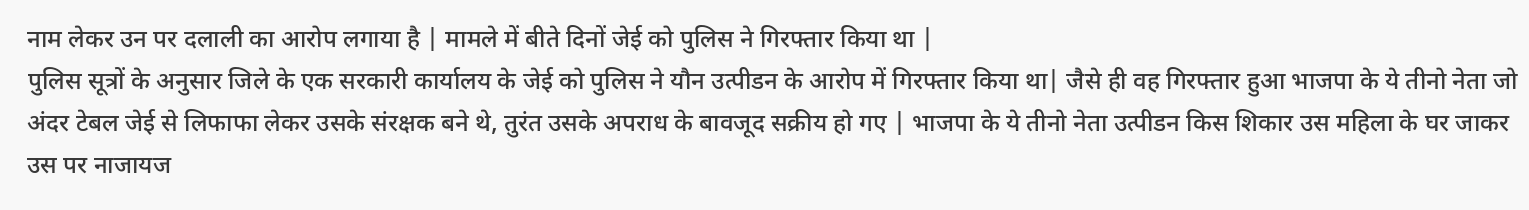नाम लेकर उन पर दलाली का आरोप लगाया है | मामले में बीते दिनों जेई को पुलिस ने गिरफ्तार किया था |
पुलिस सूत्रों के अनुसार जिले के एक सरकारी कार्यालय के जेई को पुलिस ने यौन उत्पीडन के आरोप में गिरफ्तार किया था| जैसे ही वह गिरफ्तार हुआ भाजपा के ये तीनो नेता जो अंदर टेबल जेई से लिफाफा लेकर उसके संरक्षक बने थे, तुरंत उसके अपराध के बावजूद सक्रीय हो गए | भाजपा के ये तीनो नेता उत्पीडन किस शिकार उस महिला के घर जाकर उस पर नाजायज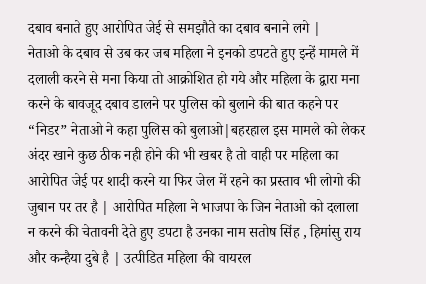दबाव बनाते हुए आरोपित जेई से समझौते का दबाव बनाने लगे |
नेताओ के दबाव से उब कर जब महिला ने इनको डपटते हुए इन्हें मामले में दलाली करने से मना किया तो आक्रोशित हो गये और महिला के द्वारा मना करने के बावजूद दबाव डालने पर पुलिस को बुलाने की बात कहने पर “निडर” नेताओ ने कहा पुलिस को बुलाओ|बहरहाल इस मामले को लेकर अंदर खाने कुछ ठीक नही होने की भी खबर है तो वाही पर महिला का आरोपित जेई पर शादी करने या फिर जेल में रहने का प्रस्ताव भी लोगो की जुबान पर तर है | आरोपित महिला ने भाजपा के जिन नेताओ को दलाला न करने की चेतावनी देते हुए डपटा है उनका नाम सतोष सिंह , हिमांसु राय और कन्हैया दुबे है | उत्पीडित महिला की वायरल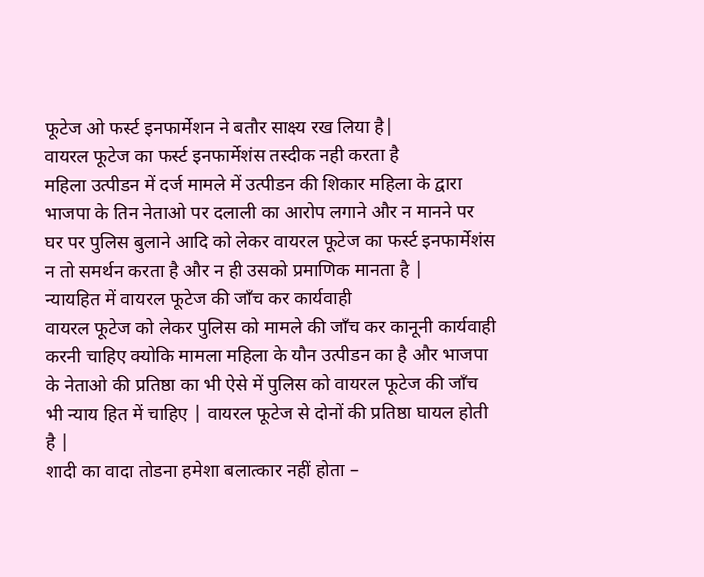फूटेज ओ फर्स्ट इनफार्मेशन ने बतौर साक्ष्य रख लिया है|
वायरल फूटेज का फर्स्ट इनफार्मेशंस तस्दीक नही करता है
महिला उत्पीडन में दर्ज मामले में उत्पीडन की शिकार महिला के द्वारा भाजपा के तिन नेताओ पर दलाली का आरोप लगाने और न मानने पर घर पर पुलिस बुलाने आदि को लेकर वायरल फूटेज का फर्स्ट इनफार्मेशंस न तो समर्थन करता है और न ही उसको प्रमाणिक मानता है |
न्यायहित में वायरल फूटेज की जाँच कर कार्यवाही
वायरल फूटेज को लेकर पुलिस को मामले की जाँच कर कानूनी कार्यवाही करनी चाहिए क्योकि मामला महिला के यौन उत्पीडन का है और भाजपा के नेताओ की प्रतिष्ठा का भी ऐसे में पुलिस को वायरल फूटेज की जाँच भी न्याय हित में चाहिए | वायरल फूटेज से दोनों की प्रतिष्ठा घायल होती है |
शादी का वादा तोडना हमेशा बलात्कार नहीं होता –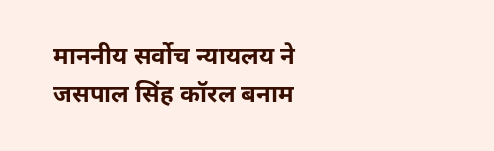माननीय सर्वोच न्यायलय ने जसपाल सिंह कॉरल बनाम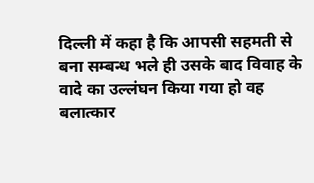दिल्ली में कहा है कि आपसी सहमती से बना सम्बन्ध भले ही उसके बाद विवाह के वादे का उल्लंघन किया गया हो वह बलात्कार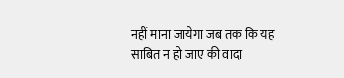नहीं माना जायेगा जब तक कि यह साबित न हो जाए की वादा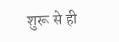शुरू से ही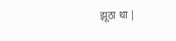झूठा था |